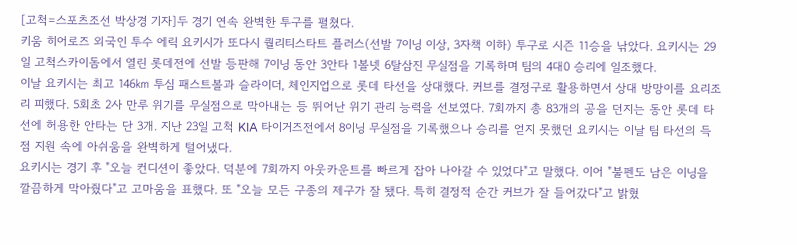[고척=스포츠조선 박상경 기자]두 경기 연속 완벽한 투구를 펼쳤다.
키움 히어로즈 외국인 투수 에릭 요키시가 또다시 퀄리티스타트 플러스(선발 7이닝 이상, 3자책 이하) 투구로 시즌 11승을 낚았다. 요키시는 29일 고척스카이돔에서 열린 롯데전에 선발 등판해 7이닝 동안 3안타 1볼넷 6탈삼진 무실점을 기록하며 팀의 4대0 승리에 일조했다.
이날 요키시는 최고 146㎞ 투심 패스트볼과 슬라이더, 체인지업으로 롯데 타선을 상대했다. 커브를 결정구로 활용하면서 상대 방망이를 요리조리 피했다. 5회초 2사 만루 위기를 무실점으로 막아내는 등 뛰어난 위기 관리 능력을 선보였다. 7회까지 총 83개의 공을 던지는 동안 롯데 타선에 허용한 안타는 단 3개. 지난 23일 고척 KIA 타이거즈전에서 8이닝 무실점을 기록했으나 승리를 얻지 못했던 요키시는 이날 팀 타선의 득점 지원 속에 아쉬움을 완벽하게 털어냈다.
요키시는 경기 후 "오늘 컨디션이 좋았다. 덕분에 7회까지 아웃카운트를 빠르게 잡아 나아갈 수 있었다"고 말했다. 이어 "불펜도 남은 이닝을 깔끔하게 막아줬다"고 고마움을 표했다. 또 "오늘 모든 구종의 제구가 잘 됐다. 특히 결정적 순간 커브가 잘 들어갔다"고 밝혔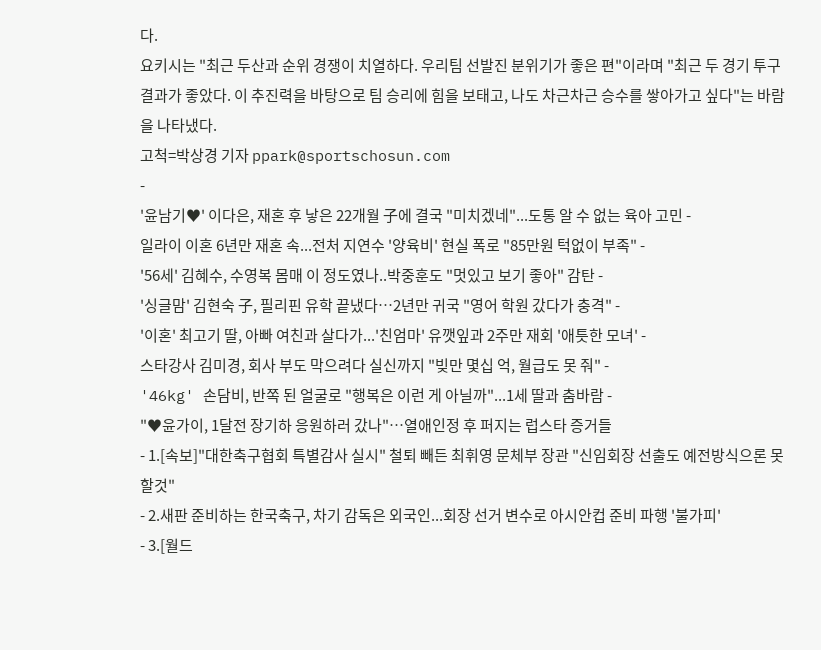다.
요키시는 "최근 두산과 순위 경쟁이 치열하다. 우리팀 선발진 분위기가 좋은 편"이라며 "최근 두 경기 투구 결과가 좋았다. 이 추진력을 바탕으로 팀 승리에 힘을 보태고, 나도 차근차근 승수를 쌓아가고 싶다"는 바람을 나타냈다.
고척=박상경 기자 ppark@sportschosun.com
-
'윤남기♥' 이다은, 재혼 후 낳은 22개월 子에 결국 "미치겠네"...도통 알 수 없는 육아 고민 -
일라이 이혼 6년만 재혼 속...전처 지연수 '양육비' 현실 폭로 "85만원 턱없이 부족" -
'56세' 김혜수, 수영복 몸매 이 정도였나..박중훈도 "멋있고 보기 좋아" 감탄 -
'싱글맘' 김현숙 子, 필리핀 유학 끝냈다…2년만 귀국 "영어 학원 갔다가 충격" -
'이혼' 최고기 딸, 아빠 여친과 살다가...'친엄마' 유깻잎과 2주만 재회 '애틋한 모녀' -
스타강사 김미경, 회사 부도 막으려다 실신까지 "빚만 몇십 억, 월급도 못 줘" -
'46kg' 손담비, 반쪽 된 얼굴로 "행복은 이런 게 아닐까"...1세 딸과 춤바람 -
"♥윤가이, 1달전 장기하 응원하러 갔나"…열애인정 후 퍼지는 럽스타 증거들
- 1.[속보]"대한축구협회 특별감사 실시" 철퇴 빼든 최휘영 문체부 장관 "신임회장 선출도 예전방식으론 못할것"
- 2.새판 준비하는 한국축구, 차기 감독은 외국인...회장 선거 변수로 아시안컵 준비 파행 '불가피'
- 3.[월드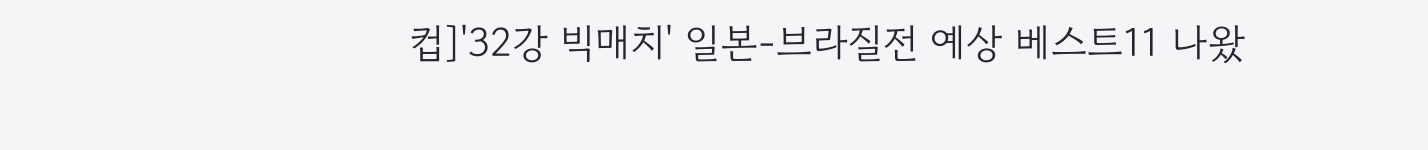컵]'32강 빅매치' 일본-브라질전 예상 베스트11 나왔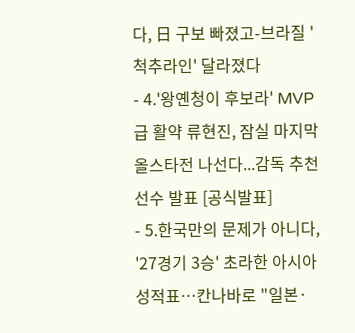다, 日 구보 빠졌고-브라질 '척추라인' 달라졌다
- 4.'왕옌청이 후보라' MVP급 활약 류현진, 잠실 마지막 올스타전 나선다...감독 추천선수 발표 [공식발표]
- 5.한국만의 문제가 아니다, '27경기 3승' 초라한 아시아 성적표…칸나바로 "일본·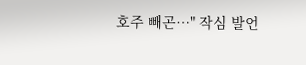호주 빼곤…" 작심 발언